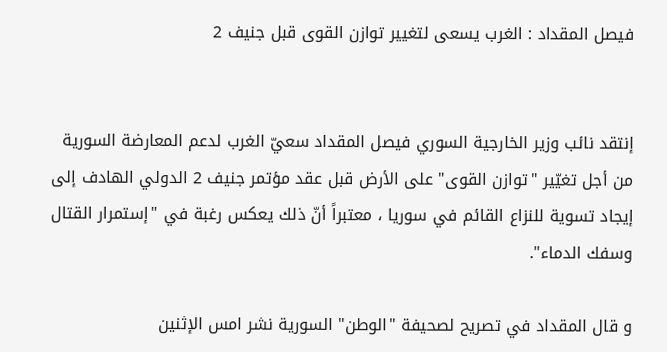فيصل المقداد : الغرب يسعى لتغيير توازن القوى قبل جنيف 2


إنتقد نائب وزير الخارجية السوري فيصل المقداد سعيّ الغرب لدعم المعارضة السورية من أجل تغيّير "توازن القوى" على الأرض قبل عقد مؤتمر جنيف 2 الدولي الهادف إلى إيجاد تسوية للنزاع القائم في سوريا ، معتبراً أنّ ذلك يعكس رغبة في "إستمرار القتال وسفك الدماء".

و قال المقداد في تصريح لصحيفة "الوطن" السورية نشر امس الإثنين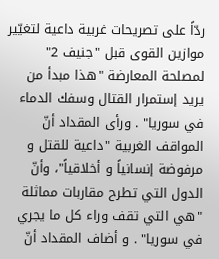ردّاً على تصريحات غربية داعية لتغيّير موازين القوى قبل "جنيف 2" لمصلحة المعارضة "هذا مبدأ من يريد إستمرار القتال وسفك الدماء في سوريا" . ورأى المقداد أنّ المواقف الغربية "داعية للقتل و مرفوضة إنسانياً و أخلاقياً"، وأنّ الدول التي تطرح مقاربات مماثلة "هي التي تقف وراء كل ما يجري في سوريا" . و أضاف المقداد أنّ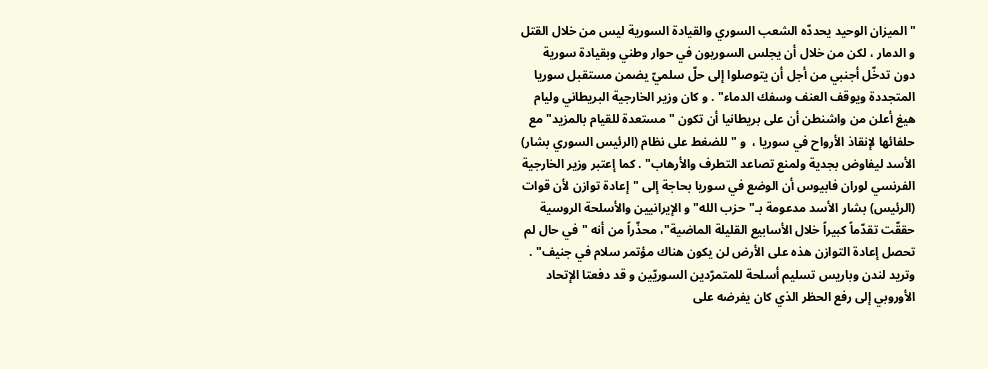"الميزان الوحيد يحددّه الشعب السوري والقيادة السورية ليس من خلال القتل و الدمار ، لكن من خلال أن يجلس السوريون في حوار وطني وبقيادة سورية دون تدخّل أجنبي من أجل أن يتوصلوا إلى حلّ سلميّ يضمن مستقبل سوريا المتجددة ويوقف العنف وسفك الدماء" . و كان وزير الخارجية البريطاني وليام هيغ أعلن من واشنطن أن على بريطانيا أن تكون "مستعدة للقيام بالمزيد" مع حلفائها لإنقاذ الأرواح في سوريا ،  و "للضغط على نظام (الرئيس السوري بشار) الأسد ليفاوض بجدية ولمنع تصاعد التطرف والأرهاب" . كما إعتبر وزير الخارجية الفرنسي لوران فابيوس أن الوضع في سوريا بحاجة إلى "إعادة توازن لأن قوات (الرئيس) بشار الأسد مدعومة بـ"حزب الله" و الإيرانيين والأسلحة الروسية حققّت تقدّماً كبيراً خلال الأسابيع القليلة الماضية"، محذّراً من أنه "في حال لم تحصل إعادة التوازن هذه على الأرض لن يكون هناك مؤتمر سلام في جنيف" . وتريد لندن وباريس تسليم أسلحة للمتمرّدين السوريّين و قد دفعتا الإتحاد الأوروبي إلى رفع الحظر الذي كان يفرضه على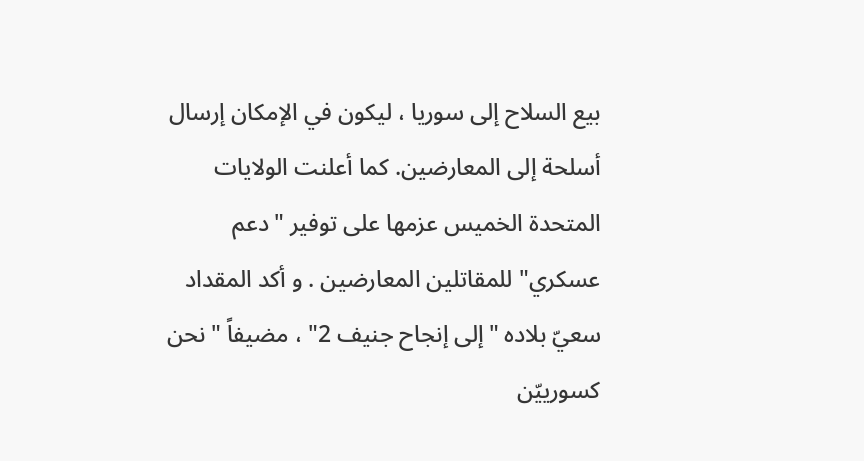بيع السلاح إلى سوريا ، ليكون في الإمكان إرسال أسلحة إلى المعارضين. كما أعلنت الولايات المتحدة الخميس عزمها على توفير "دعم عسكري" للمقاتلين المعارضين . و أكد المقداد سعيّ بلاده "إلى إنجاح جنيف 2" ، مضيفاً "نحن كسورييّن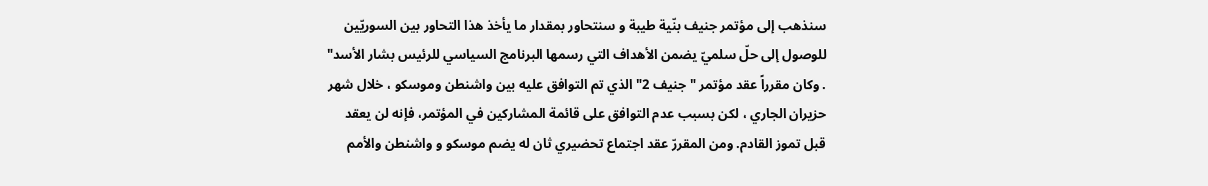سنذهب إلى مؤتمر جنيف بنّية طيبة و سنتحاور بمقدار ما يأخذ هذا التحاور بين السوريّين للوصول إلى حلّ سلميّ يضمن الأهداف التي رسمها البرنامج السياسي للرئيس بشار الأسد" . وكان مقرراً عقد مؤتمر "جنيف 2" الذي تم التوافق عليه بين واشنطن وموسكو ، خلال شهر حزيران الجاري ، لكن بسبب عدم التوافق على قائمة المشاركين في المؤتمر، فإنه لن يعقد قبل تموز القادم. ومن المقررّ عقد اجتماع تحضيري ثان له يضم موسكو و واشنطن والأمم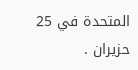المتحدة في 25 حزيران .